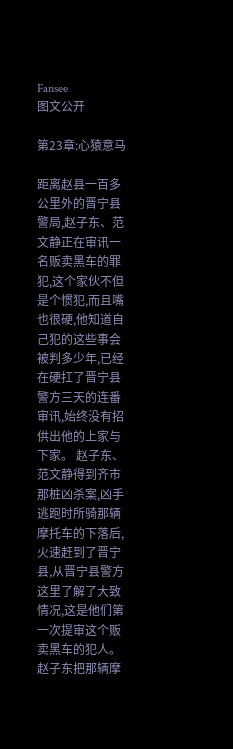Fansee
图文公开

第23章:心猿意马

距离赵县一百多公里外的晋宁县警局,赵子东、范文静正在审讯一名贩卖黑车的罪犯,这个家伙不但是个惯犯,而且嘴也很硬,他知道自己犯的这些事会被判多少年,已经在硬扛了晋宁县警方三天的连番审讯,始终没有招供出他的上家与下家。 赵子东、范文静得到齐市那桩凶杀案,凶手逃跑时所骑那辆摩托车的下落后,火速赶到了晋宁县,从晋宁县警方这里了解了大致情况,这是他们第一次提审这个贩卖黑车的犯人。 赵子东把那辆摩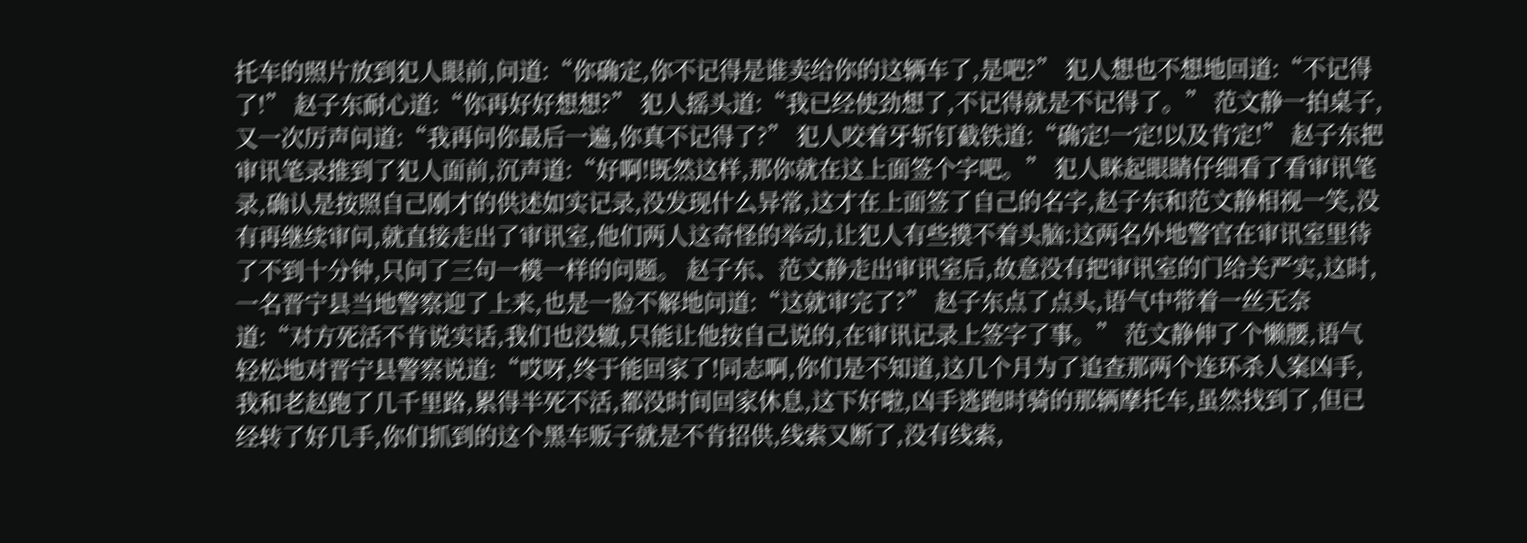托车的照片放到犯人眼前,问道:“你确定,你不记得是谁卖给你的这辆车了,是吧?” 犯人想也不想地回道:“不记得了!” 赵子东耐心道:“你再好好想想?” 犯人摇头道:“我已经使劲想了,不记得就是不记得了。” 范文静一拍桌子,又一次厉声问道:“我再问你最后一遍,你真不记得了?” 犯人咬着牙斩钉截铁道:“确定!一定!以及肯定!” 赵子东把审讯笔录推到了犯人面前,沉声道:“好啊!既然这样,那你就在这上面签个字吧。” 犯人眯起眼睛仔细看了看审讯笔录,确认是按照自己刚才的供述如实记录,没发现什么异常,这才在上面签了自己的名字,赵子东和范文静相视一笑,没有再继续审问,就直接走出了审讯室,他们两人这奇怪的举动,让犯人有些摸不着头脑:这两名外地警官在审讯室里待了不到十分钟,只问了三句一模一样的问题。 赵子东、范文静走出审讯室后,故意没有把审讯室的门给关严实,这时,一名晋宁县当地警察迎了上来,也是一脸不解地问道:“这就审完了?” 赵子东点了点头,语气中带着一丝无奈道:“对方死活不肯说实话,我们也没辙,只能让他按自己说的,在审讯记录上签字了事。” 范文静伸了个懒腰,语气轻松地对晋宁县警察说道:“哎呀,终于能回家了!同志啊,你们是不知道,这几个月为了追查那两个连环杀人案凶手,我和老赵跑了几千里路,累得半死不活,都没时间回家休息,这下好啦,凶手逃跑时骑的那辆摩托车,虽然找到了,但已经转了好几手,你们抓到的这个黑车贩子就是不肯招供,线索又断了,没有线索,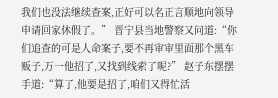我们也没法继续查案,正好可以名正言顺地向领导申请回家休假了。” 晋宁县当地警察又问道:“你们追查的可是人命案子,要不再审审里面那个黑车贩子,万一他招了,又找到线索了呢?” 赵子东摆摆手道:“算了,他要是招了,咱们又得忙活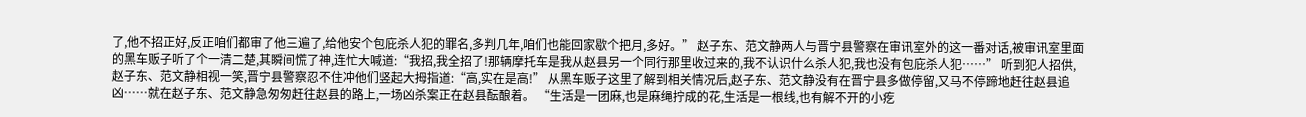了,他不招正好,反正咱们都审了他三遍了,给他安个包庇杀人犯的罪名,多判几年,咱们也能回家歇个把月,多好。” 赵子东、范文静两人与晋宁县警察在审讯室外的这一番对话,被审讯室里面的黑车贩子听了个一清二楚,其瞬间慌了神,连忙大喊道:“我招,我全招了!那辆摩托车是我从赵县另一个同行那里收过来的,我不认识什么杀人犯,我也没有包庇杀人犯……” 听到犯人招供,赵子东、范文静相视一笑,晋宁县警察忍不住冲他们竖起大拇指道:“高,实在是高!” 从黑车贩子这里了解到相关情况后,赵子东、范文静没有在晋宁县多做停留,又马不停蹄地赶往赵县追凶……就在赵子东、范文静急匆匆赶往赵县的路上,一场凶杀案正在赵县酝酿着。 “生活是一团麻,也是麻绳拧成的花,生活是一根线,也有解不开的小疙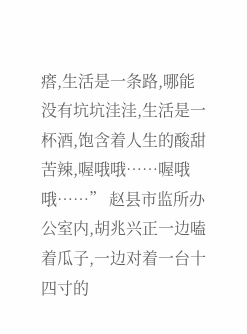瘩,生活是一条路,哪能没有坑坑洼洼,生活是一杯酒,饱含着人生的酸甜苦辣,喔哦哦……喔哦哦……” 赵县市监所办公室内,胡兆兴正一边嗑着瓜子,一边对着一台十四寸的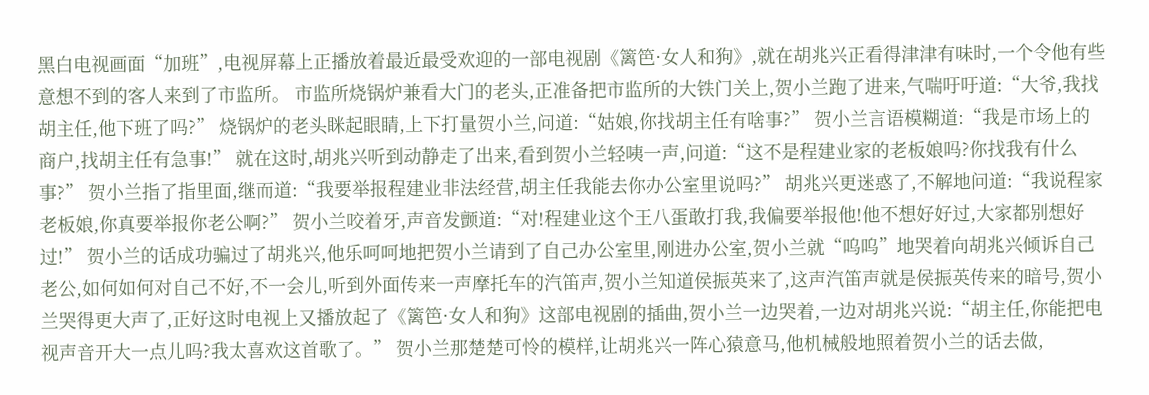黑白电视画面“加班”,电视屏幕上正播放着最近最受欢迎的一部电视剧《篱笆·女人和狗》,就在胡兆兴正看得津津有味时,一个令他有些意想不到的客人来到了市监所。 市监所烧锅炉兼看大门的老头,正准备把市监所的大铁门关上,贺小兰跑了进来,气喘吁吁道:“大爷,我找胡主任,他下班了吗?” 烧锅炉的老头眯起眼睛,上下打量贺小兰,问道:“姑娘,你找胡主任有啥事?” 贺小兰言语模糊道:“我是市场上的商户,找胡主任有急事!” 就在这时,胡兆兴听到动静走了出来,看到贺小兰轻咦一声,问道:“这不是程建业家的老板娘吗?你找我有什么事?” 贺小兰指了指里面,继而道:“我要举报程建业非法经营,胡主任我能去你办公室里说吗?” 胡兆兴更迷惑了,不解地问道:“我说程家老板娘,你真要举报你老公啊?” 贺小兰咬着牙,声音发颤道:“对!程建业这个王八蛋敢打我,我偏要举报他!他不想好好过,大家都别想好过!” 贺小兰的话成功骗过了胡兆兴,他乐呵呵地把贺小兰请到了自己办公室里,刚进办公室,贺小兰就“呜呜”地哭着向胡兆兴倾诉自己老公,如何如何对自己不好,不一会儿,听到外面传来一声摩托车的汽笛声,贺小兰知道侯振英来了,这声汽笛声就是侯振英传来的暗号,贺小兰哭得更大声了,正好这时电视上又播放起了《篱笆·女人和狗》这部电视剧的插曲,贺小兰一边哭着,一边对胡兆兴说:“胡主任,你能把电视声音开大一点儿吗?我太喜欢这首歌了。” 贺小兰那楚楚可怜的模样,让胡兆兴一阵心猿意马,他机械般地照着贺小兰的话去做,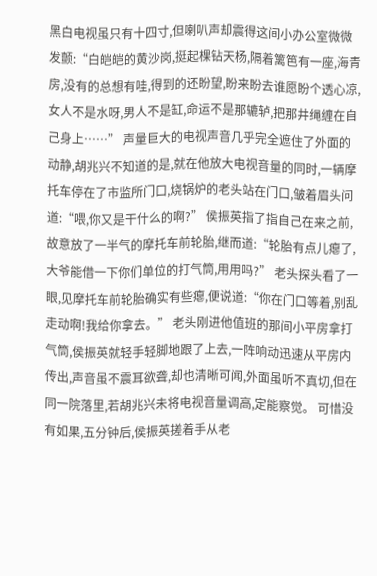黑白电视虽只有十四寸,但喇叭声却震得这间小办公室微微发颤:“白皑皑的黄沙岗,挺起棵钻天杨,隔着篱笆有一座,海青房,没有的总想有哇,得到的还盼望,盼来盼去谁愿盼个透心凉,女人不是水呀,男人不是缸,命运不是那辘轳,把那井绳缠在自己身上……” 声量巨大的电视声音几乎完全遮住了外面的动静,胡兆兴不知道的是,就在他放大电视音量的同时,一辆摩托车停在了市监所门口,烧锅炉的老头站在门口,皱着眉头问道:“喂,你又是干什么的啊?” 侯振英指了指自己在来之前,故意放了一半气的摩托车前轮胎,继而道:“轮胎有点儿瘪了,大爷能借一下你们单位的打气筒,用用吗?” 老头探头看了一眼,见摩托车前轮胎确实有些瘪,便说道:“你在门口等着,别乱走动啊!我给你拿去。” 老头刚进他值班的那间小平房拿打气筒,侯振英就轻手轻脚地跟了上去,一阵响动迅速从平房内传出,声音虽不震耳欲聋,却也清晰可闻,外面虽听不真切,但在同一院落里,若胡兆兴未将电视音量调高,定能察觉。 可惜没有如果,五分钟后,侯振英搓着手从老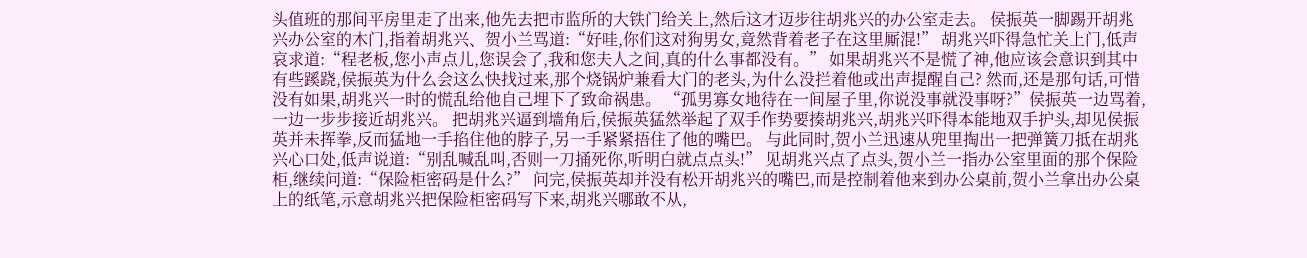头值班的那间平房里走了出来,他先去把市监所的大铁门给关上,然后这才迈步往胡兆兴的办公室走去。 侯振英一脚踢开胡兆兴办公室的木门,指着胡兆兴、贺小兰骂道:“好哇,你们这对狗男女,竟然背着老子在这里厮混!” 胡兆兴吓得急忙关上门,低声哀求道:“程老板,您小声点儿,您误会了,我和您夫人之间,真的什么事都没有。” 如果胡兆兴不是慌了神,他应该会意识到其中有些蹊跷,侯振英为什么会这么快找过来,那个烧锅炉兼看大门的老头,为什么没拦着他或出声提醒自己? 然而,还是那句话,可惜没有如果,胡兆兴一时的慌乱给他自己埋下了致命祸患。 “孤男寡女地待在一间屋子里,你说没事就没事呀?”侯振英一边骂着,一边一步步接近胡兆兴。 把胡兆兴逼到墙角后,侯振英猛然举起了双手作势要揍胡兆兴,胡兆兴吓得本能地双手护头,却见侯振英并未挥拳,反而猛地一手掐住他的脖子,另一手紧紧捂住了他的嘴巴。 与此同时,贺小兰迅速从兜里掏出一把弹簧刀抵在胡兆兴心口处,低声说道:“别乱喊乱叫,否则一刀捅死你,听明白就点点头!” 见胡兆兴点了点头,贺小兰一指办公室里面的那个保险柜,继续问道:“保险柜密码是什么?” 问完,侯振英却并没有松开胡兆兴的嘴巴,而是控制着他来到办公桌前,贺小兰拿出办公桌上的纸笔,示意胡兆兴把保险柜密码写下来,胡兆兴哪敢不从,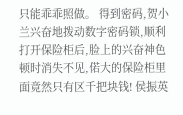只能乖乖照做。 得到密码,贺小兰兴奋地拨动数字密码锁,顺利打开保险柜后,脸上的兴奋神色顿时消失不见,偌大的保险柜里面竟然只有区千把块钱! 侯振英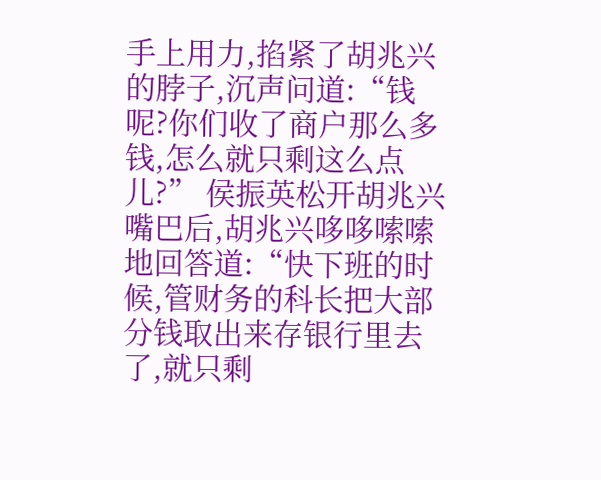手上用力,掐紧了胡兆兴的脖子,沉声问道:“钱呢?你们收了商户那么多钱,怎么就只剩这么点儿?” 侯振英松开胡兆兴嘴巴后,胡兆兴哆哆嗦嗦地回答道:“快下班的时候,管财务的科长把大部分钱取出来存银行里去了,就只剩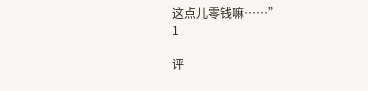这点儿零钱嘛……”
1

评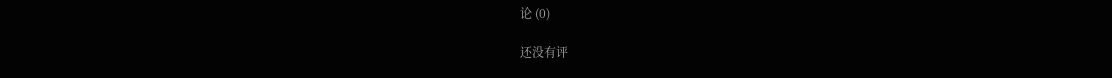论 (0)

还没有评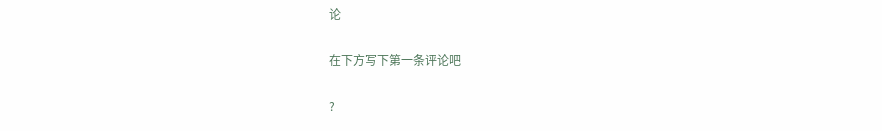论

在下方写下第一条评论吧

?